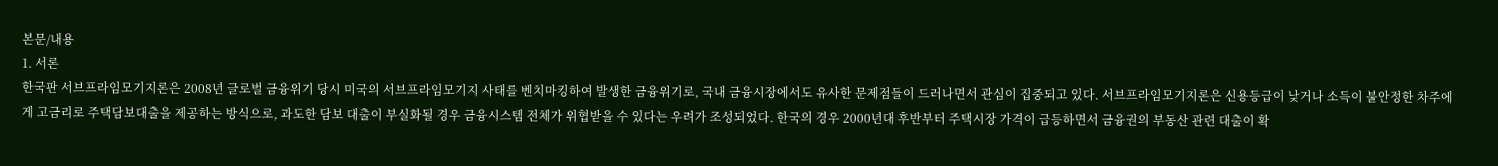본문/내용
1. 서론
한국판 서브프라임모기지론은 2008년 글로벌 금융위기 당시 미국의 서브프라임모기지 사태를 벤치마킹하여 발생한 금융위기로, 국내 금융시장에서도 유사한 문제점들이 드러나면서 관심이 집중되고 있다. 서브프라임모기지론은 신용등급이 낮거나 소득이 불안정한 차주에게 고금리로 주택담보대출을 제공하는 방식으로, 과도한 담보 대출이 부실화될 경우 금융시스템 전체가 위협받을 수 있다는 우려가 조성되었다. 한국의 경우 2000년대 후반부터 주택시장 가격이 급등하면서 금융권의 부동산 관련 대출이 확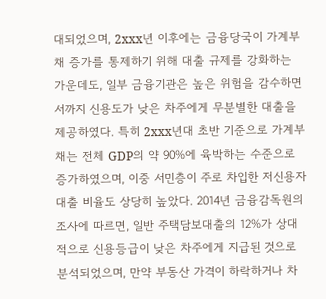대되었으며, 2xxx년 이후에는 금융당국이 가계부채 증가를 통제하기 위해 대출 규제를 강화하는 가운데도, 일부 금융기관은 높은 위험을 감수하면서까지 신용도가 낮은 차주에게 무분별한 대출을 제공하였다. 특히 2xxx년대 초반 기준으로 가계부채는 전체 GDP의 약 90%에 육박하는 수준으로 증가하였으며, 이중 서민층이 주로 차입한 저신용자 대출 비율도 상당히 높았다. 2014년 금융감독원의 조사에 따르면, 일반 주택담보대출의 12%가 상대적으로 신용등급이 낮은 차주에게 지급된 것으로 분석되었으며, 만약 부동산 가격이 하락하거나 차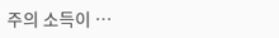주의 소득이 …